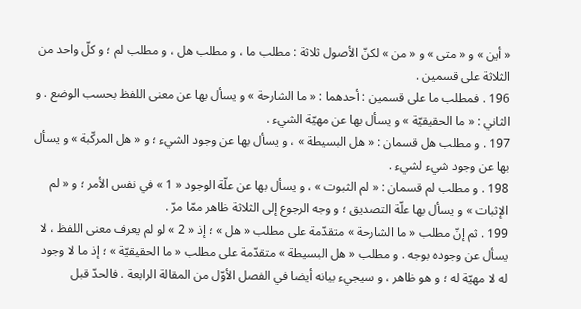« أين » و « متى » و « من » لكنّ الأصول ثلاثة : مطلب ما ، و مطلب هل ، و مطلب لم ؛ و كلّ واحد من الثلاثة على قسمين .
196 . فمطلب ما على قسمين : أحدهما : « ما الشارحة » و يسأل بها عن معنى اللفظ بحسب الوضع . و الثاني : « ما الحقيقيّة » و يسأل بها عن مهيّة الشيء .
197 . و مطلب هل قسمان : « هل البسيطة » ، و يسأل بها عن وجود الشيء ؛ و « هل المركّبة » و يسأل بها عن وجود شيء لشيء .
198 . و مطلب لم قسمان : « لم الثبوت » ، و يسأل بها عن علّة الوجود « 1 » في نفس الأمر ؛ و « لم الإثبات » و يسأل بها علّة التصديق ؛ و وجه الرجوع إلى الثلاثة ظاهر ممّا مرّ .
199 . ثم إنّ مطلب « ما الشارحة » متقدّمة على مطلب « هل » ؛ إذ « 2 » لو لم يعرف معنى اللفظ ، لا يسأل عن وجوده بوجه . و مطلب « هل البسيطة » متقدّمة على مطلب « ما الحقيقيّة » ؛ إذ ما لا وجود له لا مهيّة له ؛ و هو ظاهر ، و سيجيء بيانه أيضا في الفصل الأوّل من المقالة الرابعة . فالحدّ قبل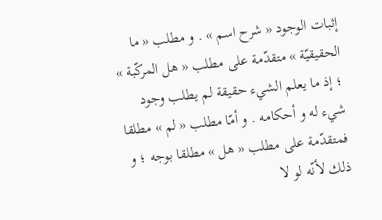إثبات الوجود « شرح اسم » . و مطلب « ما الحقيقيّة » متقدّمة على مطلب « هل المركّبة » ؛ إذ ما يعلم الشيء حقيقة لم يطلب وجود شيء له و أحكامه . و أمّا مطلب « لم » مطلقا فمتقدّمة على مطلب « هل » مطلقا بوجه ؛ و ذلك لأنّه لو لا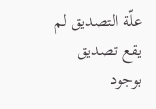علّة التصديق لم يقع تصديق بوجود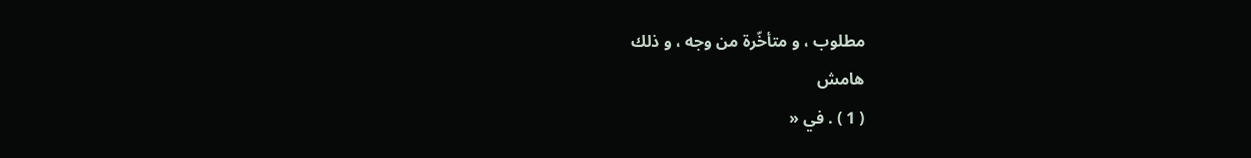مطلوب ، و متأخّرة من وجه ، و ذلك
هامش
( 1 ) . في «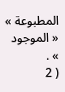المطبوعة » « الموجود » .
( 2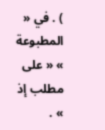) . في « المطبوعة » « على مطلب إذ » .